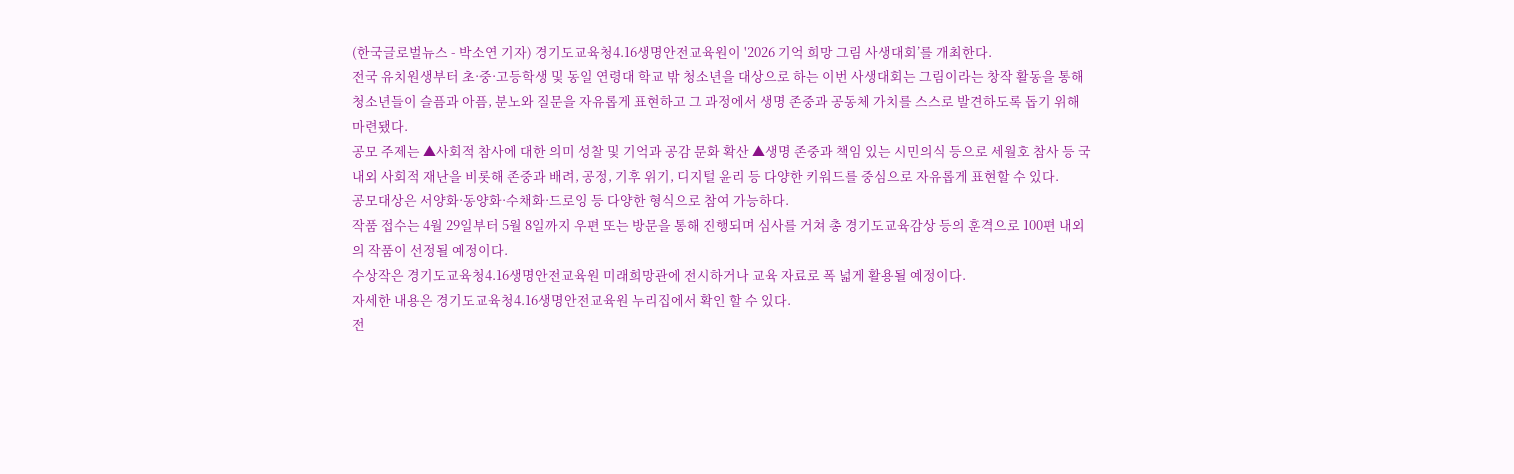(한국글로벌뉴스 - 박소연 기자) 경기도교육청4.16생명안전교육원이 '2026 기억 희망 그림 사생대회’를 개최한다.
전국 유치원생부터 초·중·고등학생 및 동일 연령대 학교 밖 청소년을 대상으로 하는 이번 사생대회는 그림이라는 창작 활동을 통해 청소년들이 슬픔과 아픔, 분노와 질문을 자유롭게 표현하고 그 과정에서 생명 존중과 공동체 가치를 스스로 발견하도록 돕기 위해 마련됐다.
공모 주제는 ▲사회적 참사에 대한 의미 성찰 및 기억과 공감 문화 확산 ▲생명 존중과 책임 있는 시민의식 등으로 세월호 참사 등 국내외 사회적 재난을 비롯해 존중과 배려, 공정, 기후 위기, 디지털 윤리 등 다양한 키워드를 중심으로 자유롭게 표현할 수 있다.
공모대상은 서양화·동양화·수채화·드로잉 등 다양한 형식으로 참여 가능하다.
작품 접수는 4월 29일부터 5월 8일까지 우편 또는 방문을 통해 진행되며 심사를 거쳐 총 경기도교육감상 등의 훈격으로 100편 내외의 작품이 선정될 예정이다.
수상작은 경기도교육청4.16생명안전교육원 미래희망관에 전시하거나 교육 자료로 폭 넓게 활용될 예정이다.
자세한 내용은 경기도교육청4.16생명안전교육원 누리집에서 확인 할 수 있다.
전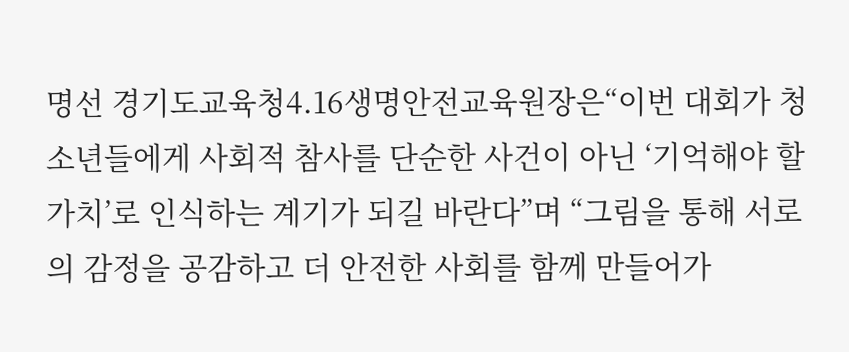명선 경기도교육청4.16생명안전교육원장은“이번 대회가 청소년들에게 사회적 참사를 단순한 사건이 아닌 ‘기억해야 할 가치’로 인식하는 계기가 되길 바란다”며 “그림을 통해 서로의 감정을 공감하고 더 안전한 사회를 함께 만들어가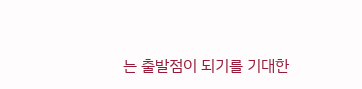는 출발점이 되기를 기대한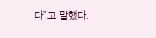다”고 말했다.